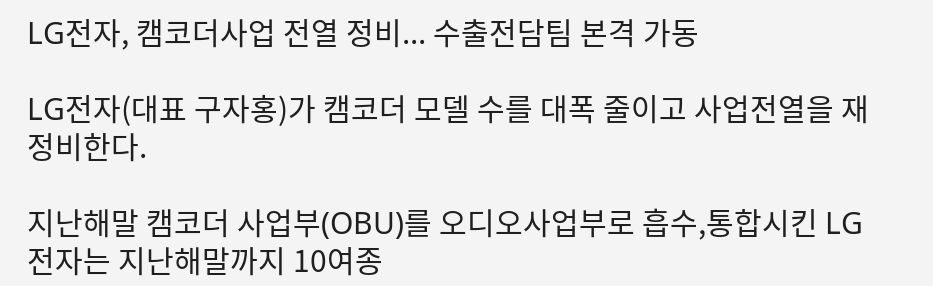LG전자, 캠코더사업 전열 정비... 수출전담팀 본격 가동

LG전자(대표 구자홍)가 캠코더 모델 수를 대폭 줄이고 사업전열을 재정비한다.

지난해말 캠코더 사업부(OBU)를 오디오사업부로 흡수,통합시킨 LG전자는 지난해말까지 10여종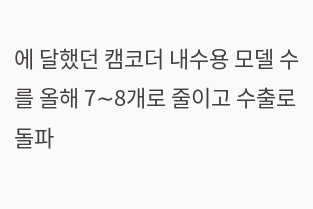에 달했던 캠코더 내수용 모델 수를 올해 7∼8개로 줄이고 수출로 돌파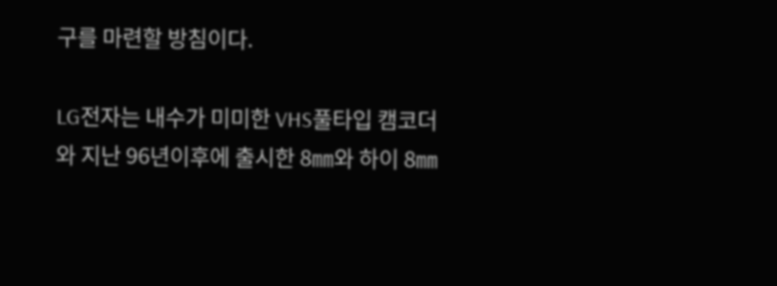구를 마련할 방침이다.

LG전자는 내수가 미미한 VHS풀타입 캠코더와 지난 96년이후에 출시한 8㎜와 하이 8㎜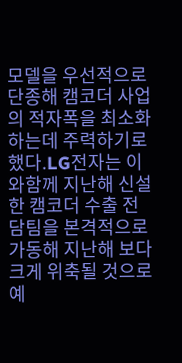모델을 우선적으로 단종해 캠코더 사업의 적자폭을 최소화하는데 주력하기로 했다.LG전자는 이와함께 지난해 신설한 캠코더 수출 전담팀을 본격적으로 가동해 지난해 보다 크게 위축될 것으로 예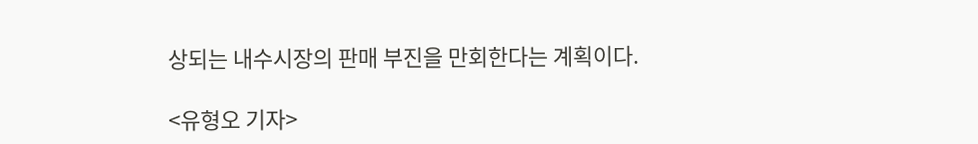상되는 내수시장의 판매 부진을 만회한다는 계획이다.

<유형오 기자>